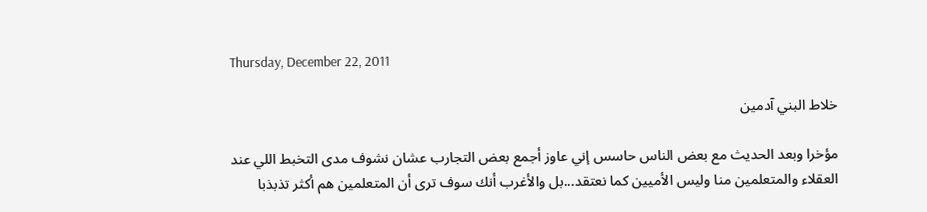Thursday, December 22, 2011

خلاط البني آدمين

مؤخرا وبعد الحديث مع بعض الناس حاسس إني عاوز أجمع بعض التجارب عشان نشوف مدى التخبط اللي عند العقلاء والمتعلمين منا وليس الأميين كما نعتقد...بل والأغرب أنك سوف ترى أن المتعلمين هم أكثر تذبذبا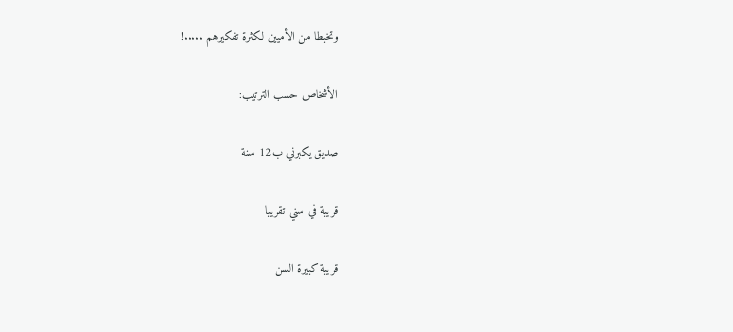وتخبطا من الأميين لكثرة تفكيرهم .....!

الأشخاص حسب الترتيب:

صديق يكبرني ب12 سنة

قريبة في سني تقريبا

قريبة كبيرة السن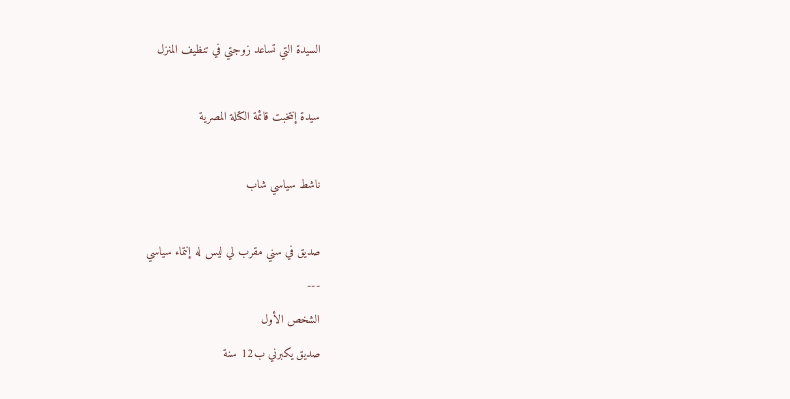السيدة التي تساعد زوجتي في تنظيف المنزل

سيدة إنتخبت قائمة الكتلة المصرية

ناشط سياسي شاب

صديق في سني مقرب لي ليس له إنتماء سياسي
---
الشخص الأول
صديق يكبرني ب12 سنة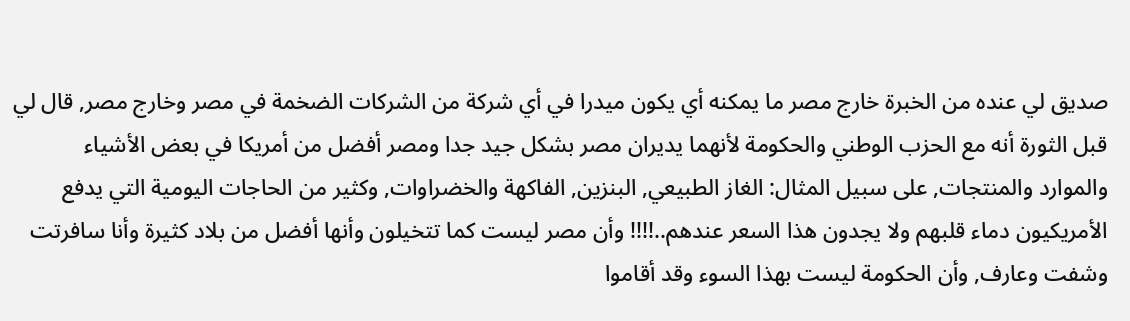صديق لي عنده من الخبرة خارج مصر ما يمكنه أي يكون ميدرا في أي شركة من الشركات الضخمة في مصر وخارج مصر, قال لي قبل الثورة أنه مع الحزب الوطني والحكومة لأنهما يديران مصر بشكل جيد جدا ومصر أفضل من أمريكا في بعض الأشياء والموارد والمنتجات, على سبيل المثال: الغاز الطبيعي, البنزين, الفاكهة والخضراوات, وكثير من الحاجات اليومية التي يدفع الأمريكيون دماء قلبهم ولا يجدون هذا السعر عندهم..!!!! وأن مصر ليست كما تتخيلون وأنها أفضل من بلاد كثيرة وأنا سافرتت وشفت وعارف, وأن الحكومة ليست بهذا السوء وقد أقاموا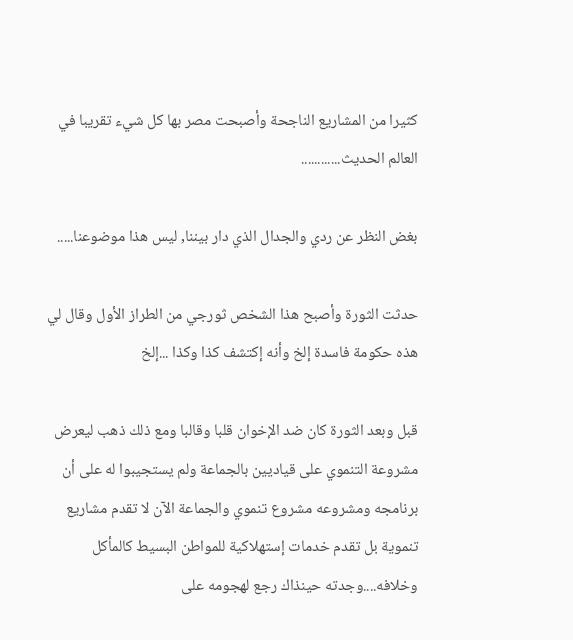كثيرا من المشاريع الناجحة وأصبحت مصر بها كل شيء تقريبا في العالم الحديث............

بغض النظر عن ردي والجدال الذي دار بيننا, ليس هذا موضوعنا.....

حدثت الثورة وأصبح هذا الشخص ثورجي من الطراز الأول وقال لي هذه حكومة فاسدة إلخ وأنه إكتشف كذا وكذا ...إلخ

قبل وبعد الثورة كان ضد الإخوان قلبا وقالبا ومع ذلك ذهب ليعرض مشروعة التنموي على قياديين بالجماعة ولم يستجيبوا له على أن برنامجه ومشروعه مشروع تنموي والجماعة الآن لا تقدم مشاريع تنموية بل تقدم خدمات إستهلاكية للمواطن البسيط كالمأكل وخلافه....وجدته حينذاك رجع لهجومه على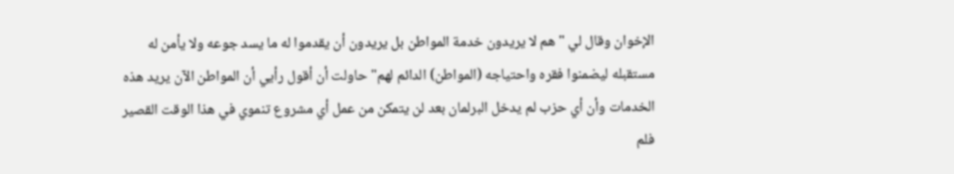الإخوان وقال لي "هم لا يريدون خدمة المواطن بل يريدون أن يقدموا له ما يسد جوعه ولا يأمن له مستقبله ليضمنوا فقره واحتياجه (المواطن) الدائم لهم" حاولت أن أقول رأيي أن المواطن الآن يريد هذه الخدمات وأن أي حزب لم يدخل البرلمان بعد لن يتمكن من عمل أي مشروع تنموي في هذا الوقت القصير فلم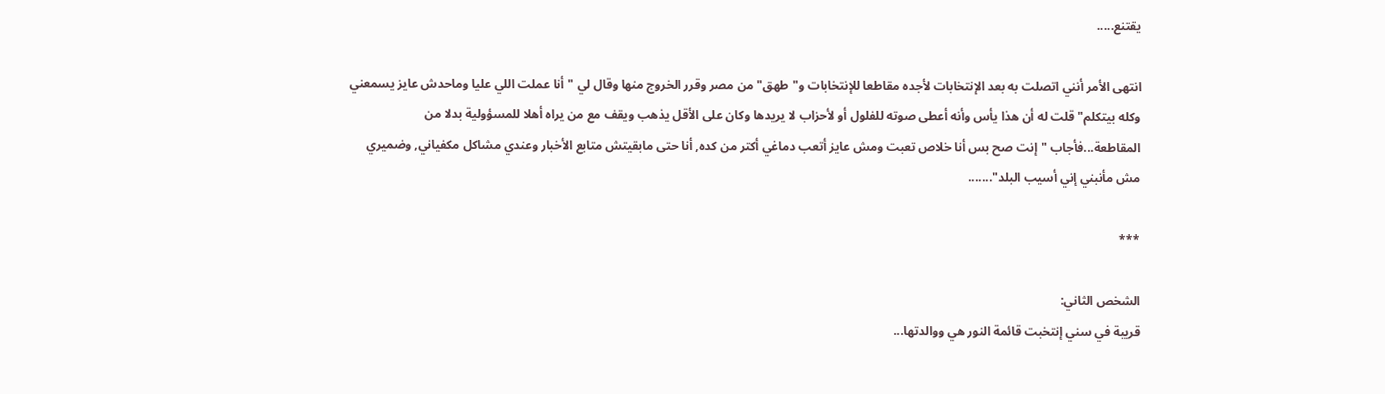يقتنع.....

انتهى الأمر أنني اتصلت به بعد الإنتخابات لأجده مقاطعا للإنتخابات و"طهق" من مصر وقرر الخروج منها وقال لي "أنا عملت اللي عليا وماحدش عايز يسمعني وكله بيتكلم" قلت له أن هذا يأس وأنه أعطى صوته للفلول أو لأحزاب لا يريدها وكان على الأقل يذهب ويقف مع من يراه أهلا للمسؤولية بدلا من المقاطعة...فأجاب "إنت صح بس أنا خلاص تعبت ومش عايز أتعب دماغي أكتر من كده, أنا حتى مابقيتش متابع الأخبار وعندي مشاكل مكفياني, وضميري مش مأنبني إني أسيب البلد".......

***

الشخص الثاني:
قريبة في سني إنتخبت قائمة النور هي ووالدتها...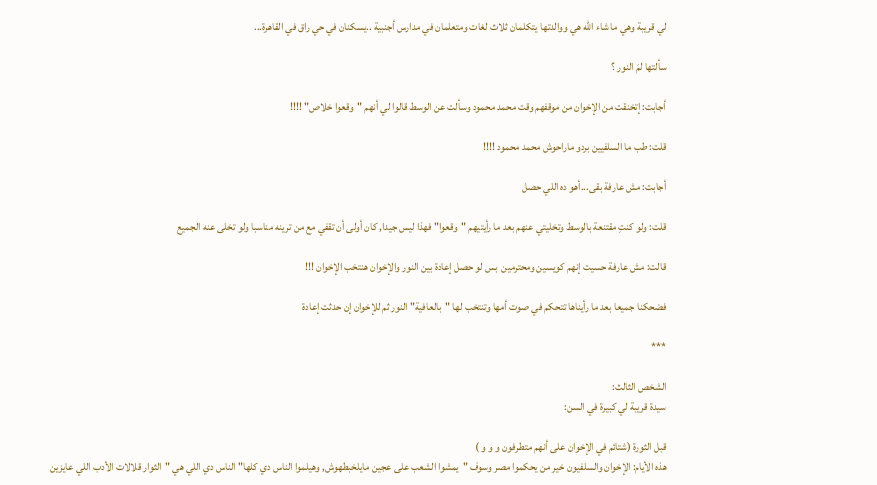لي قريبة وهي ما شاء الله هي ووالدتها يتكلمان ثلاث لغات ومتعلمان في مدارس أجنبية ..يسكنان في حي راق في القاهرة...

سألتها لمَ النور ؟

أجابت: إتخنقت من الإخوان من موقفهم وقت محمد محمود وسألت عن الوسط قالوا لي أنهم "وقعوا خلاص" !!!!

قلت: طب ما السلفيين بردو ماراحوش محمد محمود !!!!

أجابت: مش عارفة بقى...أهو ده اللي حصل

قلت: ولو كنتِ مقتنعة بالوسط وتخليتي عنهم بعد ما رأيتيهم "وقعوا" فهذا ليس جيدا, كان أولى أن تقفي مع من ترينه مناسبا ولو تخلى عنه الجميع

قالت: مش عارفة حسيت إنهم كويسين ومحترمين  بس لو حصل إعادة بين النور والإخوان هنتخب الإخوان !!!

فضحكنا جميعا بعد ما رأيناها تتحكم في صوت أمها وتنتخب لها "بالعافية" النور ثم للإخوان إن حدثت إعادة

***

الشخص الثالث:
سيدة قريبة لي كبيرة في السن:

قبل الثورة (شتائم في الإخوان على أنهم متطرفون و و و )
هذه الأيام: الإخوان والسلفيون خير من يحكموا مصر وسوف "يمشوا الشعب على عجين مايلخبطهوش, وهيلموا الناس دي كلها" الناس دي اللي هي "الثوار قلالات الأدب اللي عايزين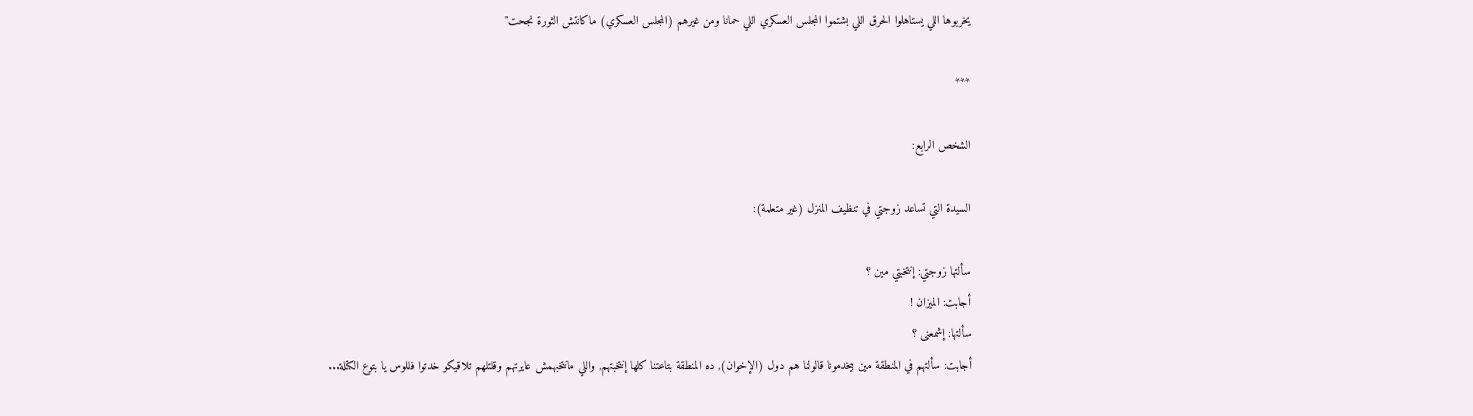يخربوها اللي يستاهلوا الحرق اللي بشتموا المجلس العسكري اللي حمانا ومن غيرهم (المجلس العسكري) ماكانتش الثورة نجحت"

***

الشخص الرابع:

السيدة التي تساعد زوجتي في تنظيف المنزل (غير متعلمة):

سألتها زوجتي: إنتخبتي مين ؟
أجابت: الميزان !
سألتها: إشمعنى ؟
أجابت: سألتهم في المنطقة مين بيخدمونا قالولنا هم دول (الإخوان), ده المنطقة بتاعتنا كلها إنتخبتهم, واللي مانتخبهمش عايرتهم وقلتلهم تلاقيكو خدتوا فللوس يا بتوع الكتلة...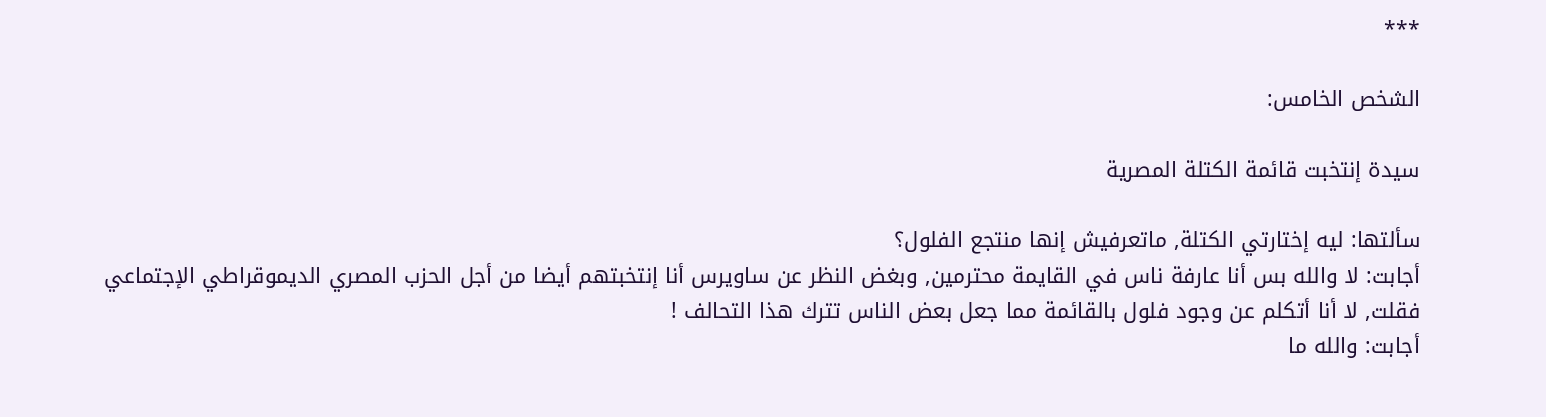***

الشخص الخامس:

سيدة إنتخبت قائمة الكتلة المصرية

سألتها: ليه إختارتي الكتلة, ماتعرفيش إنها منتجع الفلول؟
أجابت: لا والله بس أنا عارفة ناس في القايمة محترمين, وبغض النظر عن ساويرس أنا إنتخبتهم أيضا من أجل الحزب المصري الديموقراطي الإجتماعي
فقلت, لا أنا أتكلم عن وجود فلول بالقائمة مما جعل بعض الناس تترك هذا التحالف !
أجابت: والله ما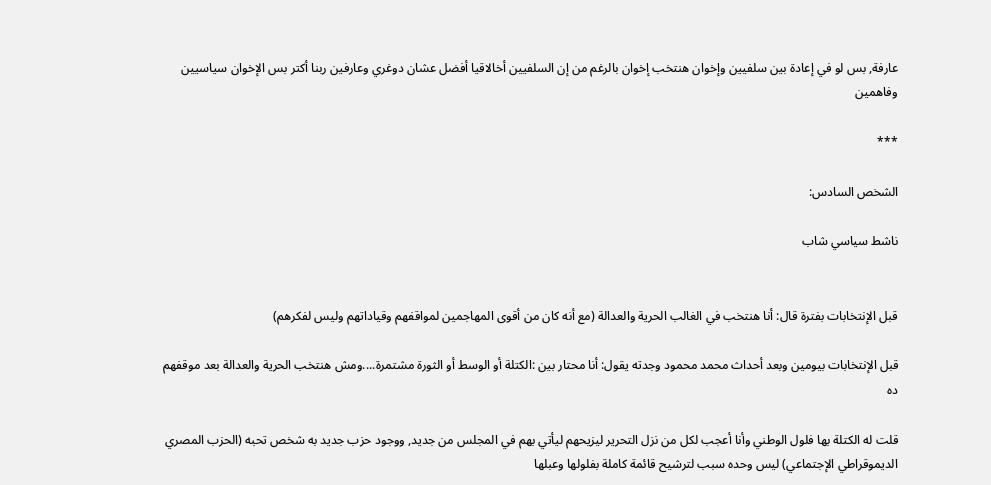عارفة, بس لو في إعادة بين سلفيين وإخوان هنتخب إخوان بالرغم من إن السلفيين أخالاقيا أفضل عشان دوغري وعارفين ربنا أكتر بس الإخوان سياسيين وفاهمين

***

الشخص السادس:

ناشط سياسي شاب


قبل الإنتخابات بفترة قال: أنا هنتخب في الغالب الحرية والعدالة (مع أنه كان من أقوى المهاجمين لمواقفهم وقياداتهم وليس لفكرهم)

قبل الإنتخابات بيومين وبعد أحداث محمد محمود وجدته يقول: أنا محتار بين :الكتلة أو الوسط أو الثورة مشتمرة....ومش هنتخب الحرية والعدالة بعد موقفهم ده

قلت له الكتلة بها فلول الوطني وأنا أعجب لكل من نزل التحرير ليزيحهم ليأتي بهم في المجلس من جديد, ووجود حزب جديد به شخص تحبه (الحزب المصري الديموقراطي الإجتماعي) ليس وحده سبب لترشيح قائمة كاملة بفلولها وعبلها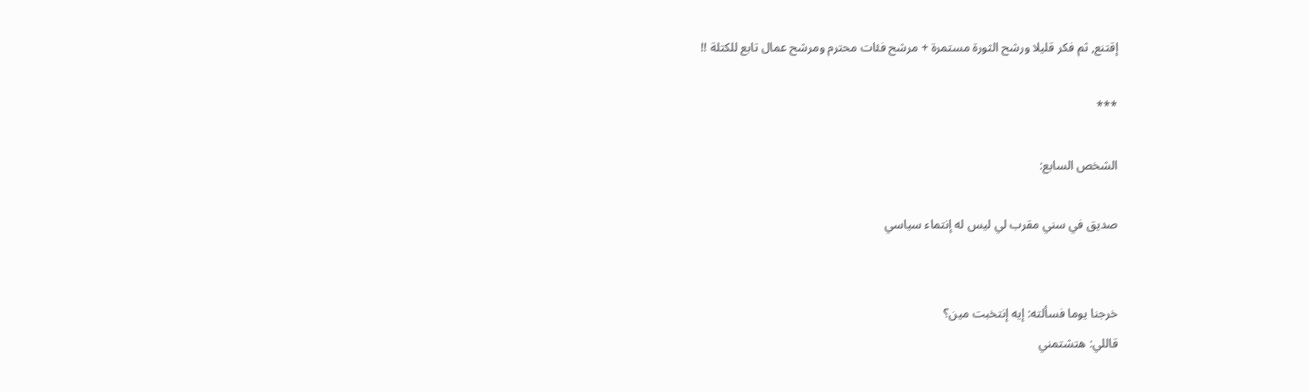إقتنع, ثم فكر قليلا ورشح الثورة مستمرة + مرشح فئات محترم ومرشح عمال تابع للكتلة !!

***

الشخص السابع:

صديق في سني مقرب لي ليس له إنتماء سياسي


خرجنا يوما فسألته: إيه إنتخبت مين؟
قاللي: هتشتمني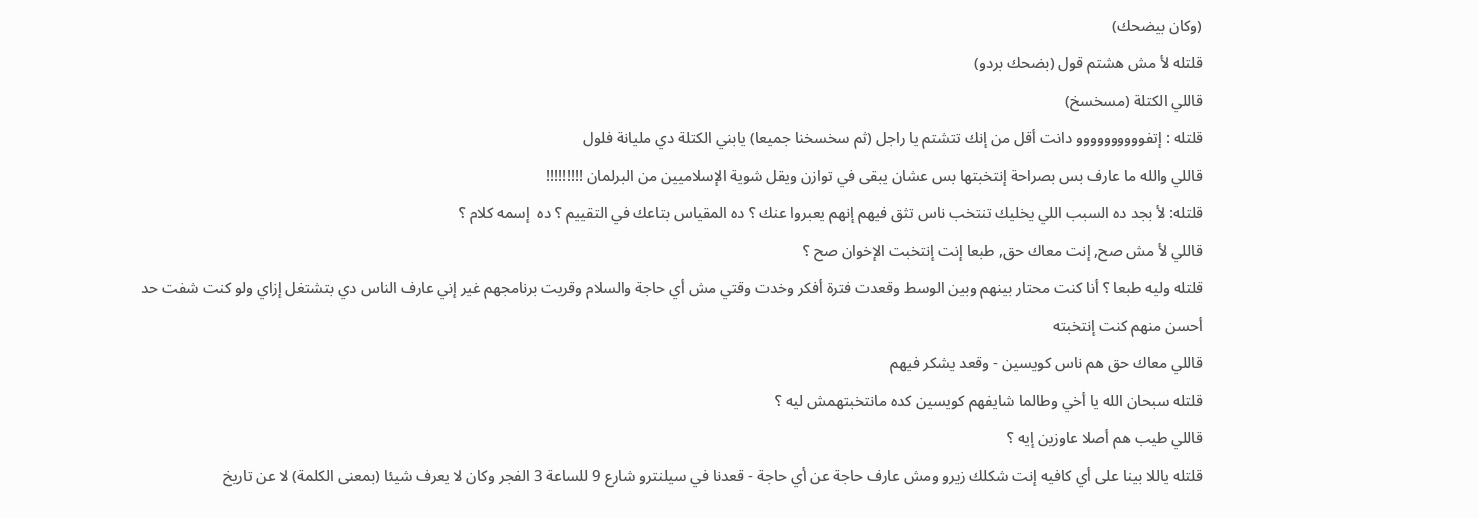(وكان بيضحك)
قلتله لأ مش هشتم قول (بضحك بردو)
قاللي الكتلة (مسخسخ)
قلتله : إتفوووووووووو دانت أقل من إنك تتشتم يا راجل (ثم سخسخنا جميعا) يابني الكتلة دي مليانة فلول
قاللي والله ما عارف بس بصراحة إنتخبتها بس عشان يبقى في توازن ويقل شوية الإسلاميين من البرلمان !!!!!!!!!
قلتله: لأ بجد ده السبب اللي يخليك تنتخب ناس تثق فيهم إنهم يعبروا عنك ؟ ده المقياس بتاعك في التقييم ؟ ده  إسمه كلام ؟
قاللي لأ مش صح, إنت معاك حق, طبعا إنت إنتخبت الإخوان صح ؟
قلتله وليه طبعا ؟ أنا كنت محتار بينهم وبين الوسط وقعدت فترة أفكر وخدت وقتي مش أي حاجة والسلام وقريت برنامجهم غير إني عارف الناس دي بتشتغل إزاي ولو كنت شفت حد أحسن منهم كنت إنتخبته
قاللي معاك حق هم ناس كويسين - وقعد يشكر فيهم
قلتله سبحان الله يا أخي وطالما شايفهم كويسين كده مانتخبتهمش ليه ؟
قاللي طيب هم أصلا عاوزين إيه ؟
قلتله ياللا بينا على أي كافيه إنت شكلك زيرو ومش عارف حاجة عن أي حاجة - قعدنا في سيلنترو شارع 9 للساعة 3 الفجر وكان لا يعرف شيئا (بمعنى الكلمة) لا عن تاريخ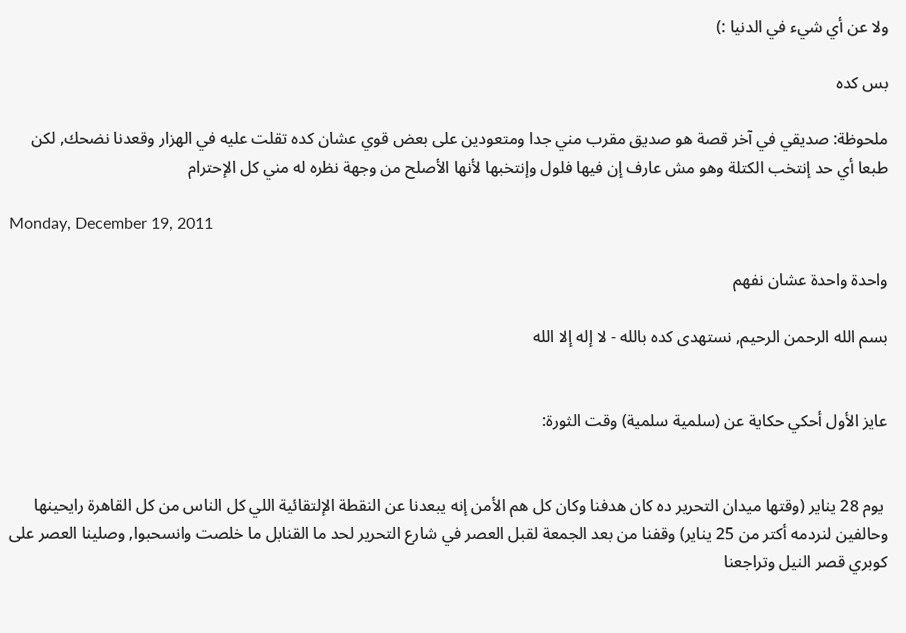ولا عن أي شيء في الدنيا :)

بس كده

ملحوظة: صديقي في آخر قصة هو صديق مقرب مني جدا ومتعودين على بعض قوي عشان كده تقلت عليه في الهزار وقعدنا نضحك, لكن طبعا أي حد إنتخب الكتلة وهو مش عارف إن فيها فلول وإنتخبها لأنها الأصلح من وجهة نظره له مني كل الإحترام

Monday, December 19, 2011

واحدة واحدة عشان نفهم

بسم الله الرحمن الرحيم, نستهدى كده بالله - لا إله إلا الله


عايز الأول أحكي حكاية عن (سلمية سلمية) وقت الثورة:


 يوم 28 يناير (وقتها ميدان التحرير ده كان هدفنا وكان كل هم الأمن إنه يبعدنا عن النقطة الإلتقائية اللي كل الناس من كل القاهرة رايحينها وحالفين لنردمه أكتر من 25 يناير) وقفنا من بعد الجمعة لقبل العصر في شارع التحرير لحد ما القنابل ما خلصت وانسحبوا, وصلينا العصر على كوبري قصر النيل وتراجعنا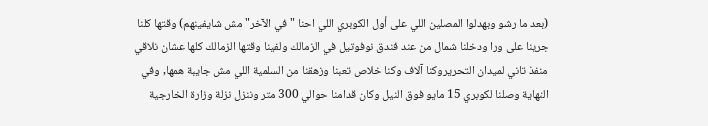(بعد ما رشو وبهدلوا المصلين اللي على أول الكوبري اللي احنا "في الآخر" مش شايفينهم) وقتها كلنا جرينا على ورا ودخلنا شمال من عند فندق نوفوتيل في الزمالك ولفينا وقتها الزمالك كلها عشان نلاقي منفذ تاني لميدان التحريروكنا آلاف وكنا خلاص تعبنا وزهقنا من السلمية اللي مش جايبة همها, وفي النهاية وصلنا لكوبري 15 مايو فوق النيل وكان قدامنا حوالي 300 متر وننزل نزلة وزارة الخارجية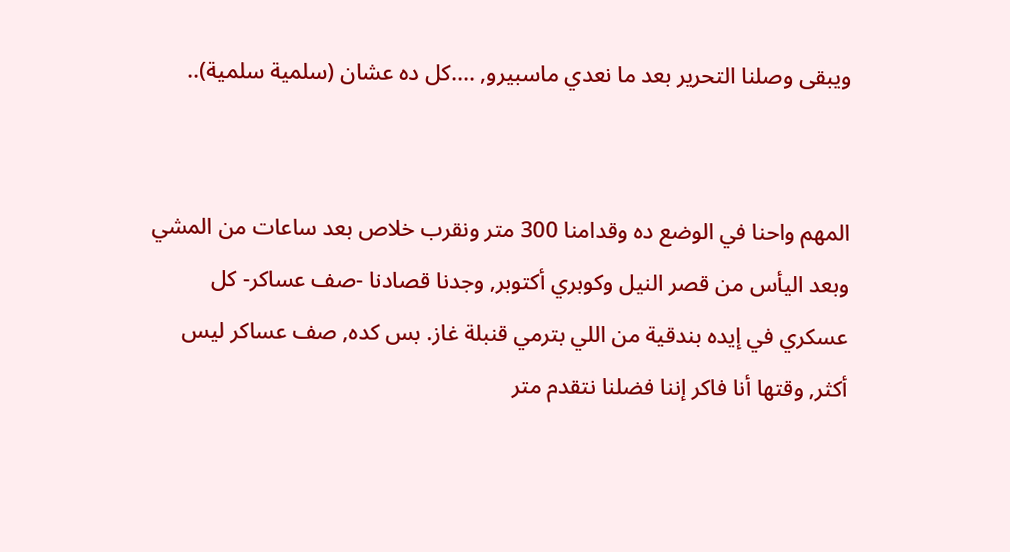ويبقى وصلنا التحرير بعد ما نعدي ماسبيرو, ....كل ده عشان (سلمية سلمية)..


المهم واحنا في الوضع ده وقدامنا 300 متر ونقرب خلاص بعد ساعات من المشي وبعد اليأس من قصر النيل وكوبري أكتوبر, وجدنا قصادنا -صف عساكر- كل عسكري في إيده بندقية من اللي بترمي قنبلة غاز. بس كده, صف عساكر ليس أكثر, وقتها أنا فاكر إننا فضلنا نتقدم متر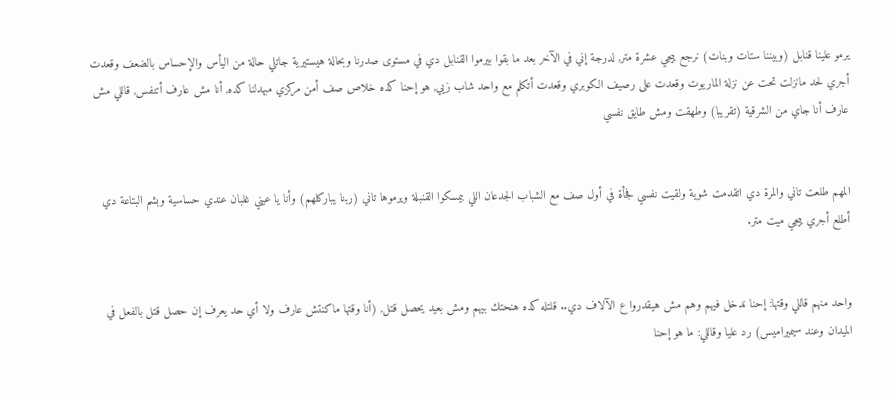يرمو علينا قنابل (وبيننا ستات وبنات) نرجع ييجي عشرة متر, لدرجة إني في الآخر بعد ما بقوا بيرموا القنابل دي في مستوى صدرنا وبحالة هيستيرية جاتلي حالة من اليأس والإحساس بالضعف وقعدت أجري لحد مانزلت تحت عن نزلة الماريوت وقعدت على رصيف الكوبري وقعدت أتكلم مع واحد شاب زيي, هو إحنا كده خلاص صف أمن مركزي مبهدلنا كده, أنا مش عارف أتنفس, قاللي مش عارف أنا جاي من الشرقية (تقريبا) وطهقت ومش طايق نفسي


المهم طلعت تاني والمرة دي اتقدمت شوية ولقيت نفسي فجأة في أول صف مع الشباب الجدعان اللي بيمسكوا القنبلة ويرموها تاني (ربنا يباركلهم) وأنا يا عيني غلبان عندي حساسية وبشم البتاعة دي أطلع أجري ييجي ميت متر.


واحد منهم قاللي وقتها: إحنا ندخل فيهم وهم مش هيقدروا ع الآلاف دي.. قلتله كده هنحتك بيهم ومش بعيد يحصل قتل, (أنا وقتها ماكنتش عارف ولا أي حد يعرف إن حصل قتل بالفعل في الميدان وعند سيميراميس) رد عليا وقاللي: ما هو إحنا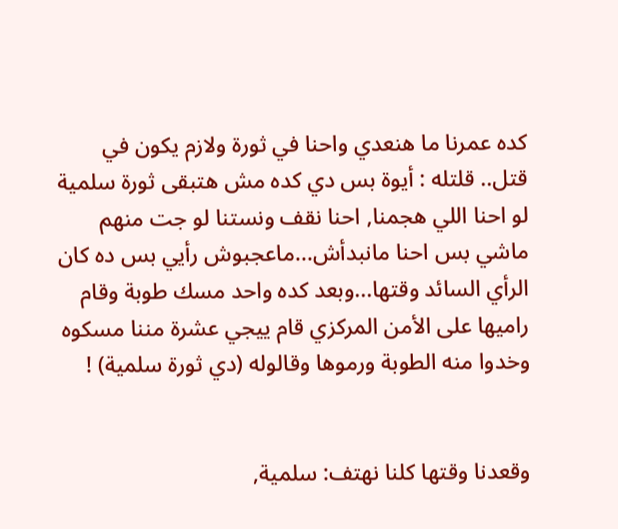كده عمرنا ما هنعدي واحنا في ثورة ولازم يكون في قتل.. قلتله : أيوة بس دي كده مش هتبقى ثورة سلمية لو احنا اللي هجمنا, احنا نقف ونستنا لو جت منهم ماشي بس احنا مانبدأش...ماعجبوش رأيي بس ده كان الرأي السائد وقتها...وبعد كده واحد مسك طوبة وقام راميها على الأمن المركزي قام ييجي عشرة مننا مسكوه وخدوا منه الطوبة ورموها وقالوله (دي ثورة سلمية) !


وقعدنا وقتها كلنا نهتف: سلمية,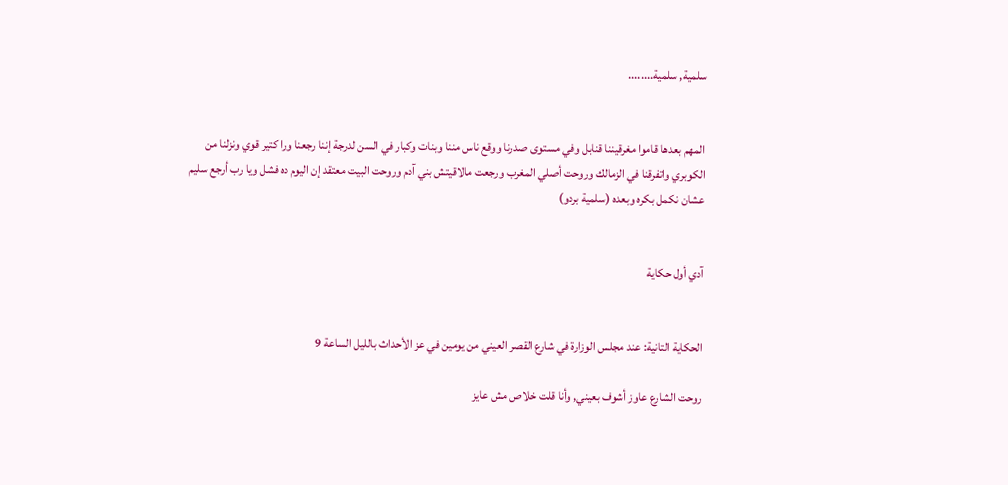سلمية, سلمية........


المهم بعدها قاموا مغرقيننا قنابل وفي مستوى صدرنا ووقع ناس مننا وبنات وكبار في السن لدرجة إننا رجعنا ورا كتير قوي ونزلنا من الكوبري واتفرقنا في الزمالك وروحت أصلي المغرب ورجعت مالاقيتش بني آدم وروحت البيت معتقد إن اليوم ده فشل ويا رب أرجع سليم عشان نكمل بكره وبعده (سلمية بردو)


آدي أول حكاية


الحكاية التانية: عند مجلس الوزارة في شارع القصر العيني من يومين في عز الأحداث بالليل الساعة 9

روحت الشارع عاوز أشوف بعيني, وأنا قلت خلاص مش عايز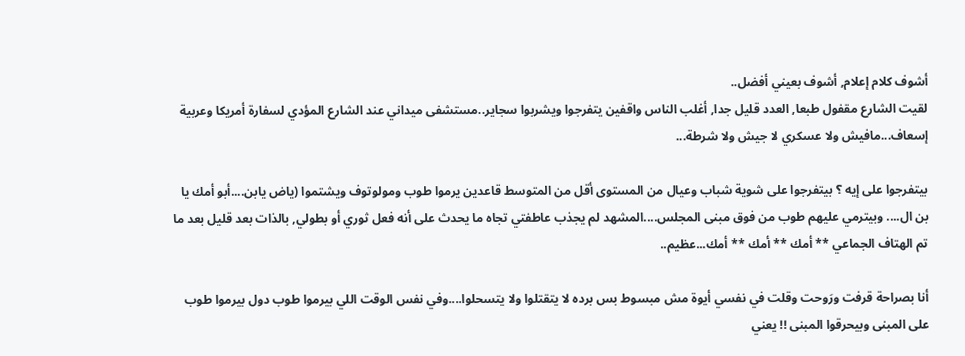أشوف كلام إعلام, أشوف بعيني أفضل..
لقيت الشارع مقفول طبعا, العدد قليل جدا, أغلب الناس واقفين يتفرجوا ويشربوا سجاير..مستشفى ميداني عند الشارع المؤدي لسفارة أمريكا وعربية إسعاف...مافيش ولا عسكري لا جيش ولا شرطة...

بيتفرجوا على إيه ؟ بيتفرجوا على شوية شباب وعيال من المستوى أقل من المتوسط قاعدين يرموا طوب ومولوتوف ويشتموا (ياض يابن....أبو أمك يا بن ال.... وبيترمي عليهم طوب من فوق مبنى المجلس....المشهد لم يجذب عاطفتي تجاه ما يحدث على أنه فعل ثوري أو بطولي, بالذات بعد قليل بعد ما تم الهتاف الجماعي ** أمك ** أمك ** أمك...عظيم..

أنا بصراحة قرفت ورَوحت وقلت في نفسي أيوة مش مبسوط بس برده لا يتقتلوا ولا يتسحلوا....وفي نفس الوقت اللي بيرموا طوب دول بيرموا طوب على المبنى وبيحرقوا المبنى !! يعني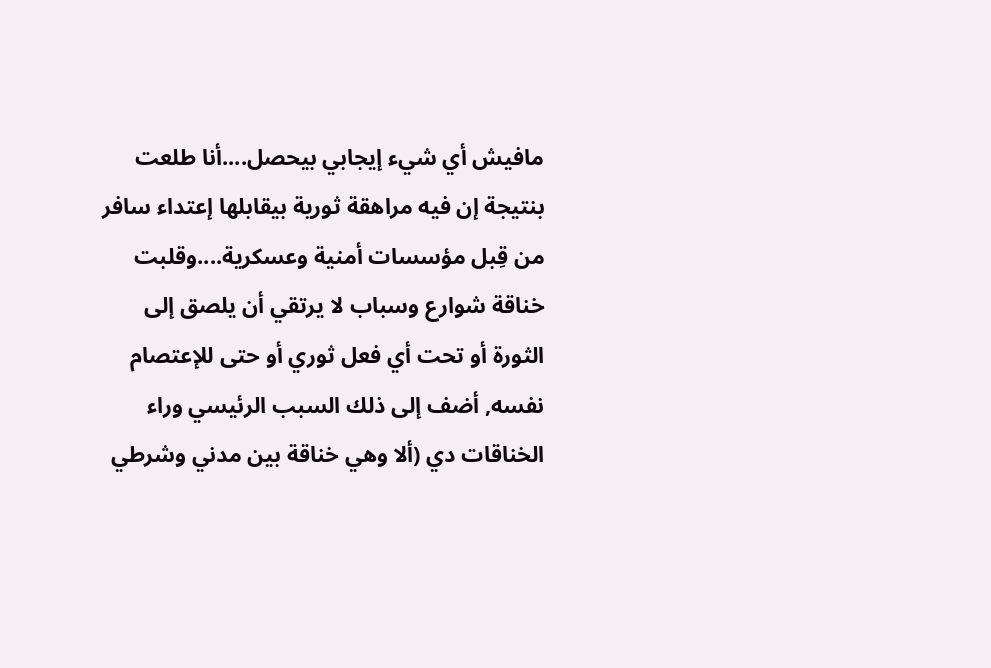مافيش أي شيء إيجابي بيحصل....أنا طلعت بنتيجة إن فيه مراهقة ثورية بيقابلها إعتداء سافر من قِبل مؤسسات أمنية وعسكرية....وقلبت خناقة شوارع وسباب لا يرتقي أن يلصق إلى الثورة أو تحت أي فعل ثوري أو حتى للإعتصام نفسه, أضف إلى ذلك السبب الرئيسي وراء الخناقات دي (ألا وهي خناقة بين مدني وشرطي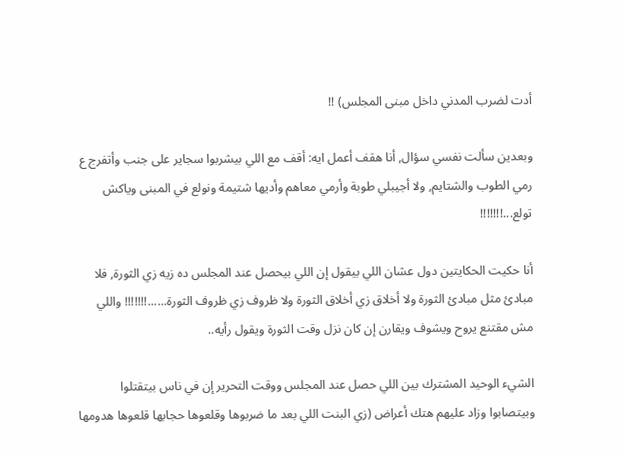أدت لضرب المدني داخل مبنى المجلس) !!

وبعدين سألت نفسي سؤال, أنا هقف أعمل ايه: أقف مع اللي بيشربوا سجاير على جنب وأتفرج ع رمي الطوب والشتايم, ولا أجيبلي طوبة وأرمي معاهم وأديها شتيمة ونولع في المبنى وياكش تولع...!!!!!!!

أنا حكيت الحكايتين دول عشان اللي بيقول إن اللي بيحصل عند المجلس ده زيه زي الثورة, فلا مبادئ مثل مبادئ الثورة ولا أخلاق زي أخلاق الثورة ولا ظروف زي ظروف الثورة......!!!!!!! واللي مش مقتنع يروح ويشوف ويقارن إن كان نزل وقت الثورة ويقول رأيه..

الشيء الوحيد المشترك بين اللي حصل عند المجلس ووقت التحرير إن في ناس بيتقتلوا وبيتصابوا وزاد عليهم هتك أعراض (زي البنت اللي بعد ما ضربوها وقلعوها حجابها قلعوها هدومها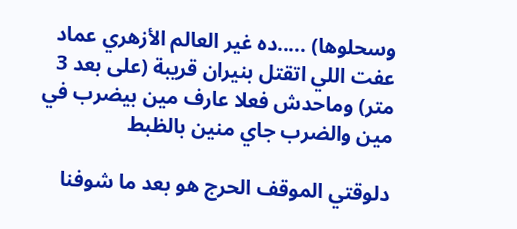وسحلوها) .....ده غير العالم الأزهري عماد عفت اللي اتقتل بنيران قريبة (على بعد 3 متر) وماحدش فعلا عارف مين بيضرب في مين والضرب جاي منين بالظبط

دلوقتي الموقف الحرج هو بعد ما شوفنا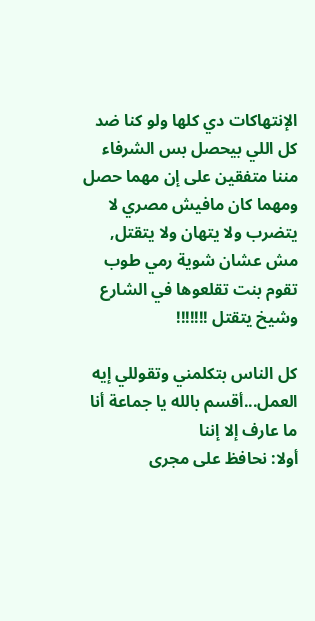الإنتهاكات دي كلها ولو كنا ضد كل اللي بيحصل بس الشرفاء مننا متفقين على إن مهما حصل ومهما كان مافيش مصري لا يتضرب ولا يتهان ولا يتقتل, مش عشان شوية رمي طوب تقوم بنت تقلعوها في الشارع وشيخ يتقتل !!!!!!!

كل الناس بتكلمني وتقوللي إيه العمل...أقسم بالله يا جماعة أنا ما عارف إلا إننا
أولا: نحافظ على مجرى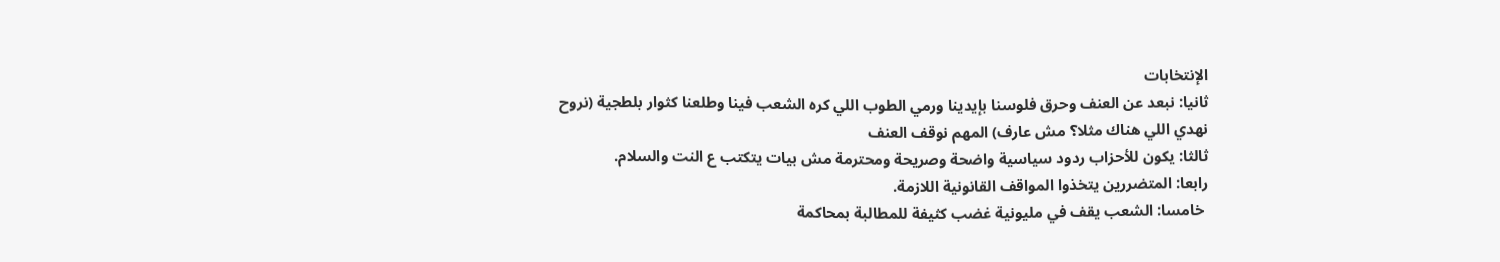الإنتخابات
ثانيا: نبعد عن العنف وحرق فلوسنا بإيدينا ورمي الطوب اللي كره الشعب فينا وطلعنا كثوار بلطجية (نروح نهدي اللي هناك مثلا؟ مش عارف) المهم نوقف العنف
ثالثا: يكون للأحزاب ردود سياسية واضحة وصريحة ومحترمة مش بيات يتكتب ع النت والسلام.
رابعا: المتضررين يتخذوا المواقف القانونية اللازمة.
 خامسا: الشعب يقف في مليونية غضب كثيفة للمطالبة بمحاكمة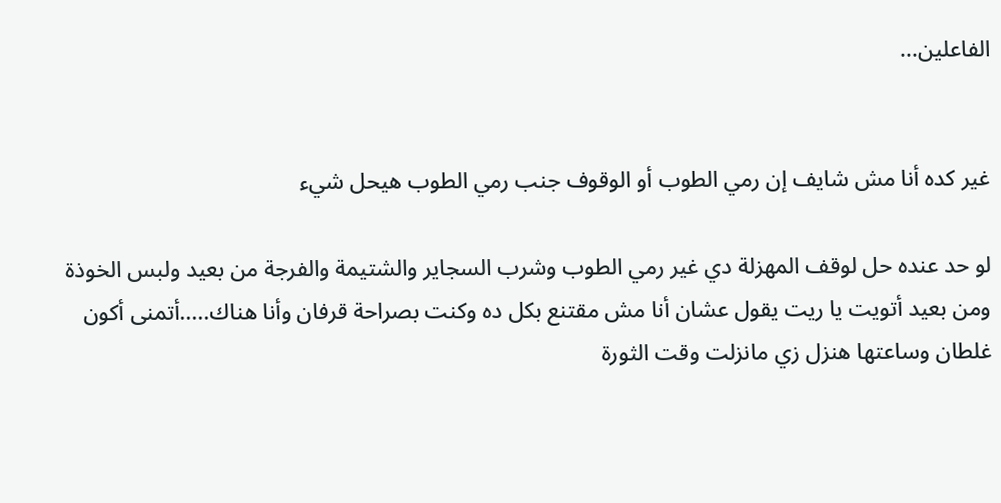الفاعلين...


غير كده أنا مش شايف إن رمي الطوب أو الوقوف جنب رمي الطوب هيحل شيء

لو حد عنده حل لوقف المهزلة دي غير رمي الطوب وشرب السجاير والشتيمة والفرجة من بعيد ولبس الخوذة ومن بعيد أتويت يا ريت يقول عشان أنا مش مقتنع بكل ده وكنت بصراحة قرفان وأنا هناك.....أتمنى أكون غلطان وساعتها هنزل زي مانزلت وقت الثورة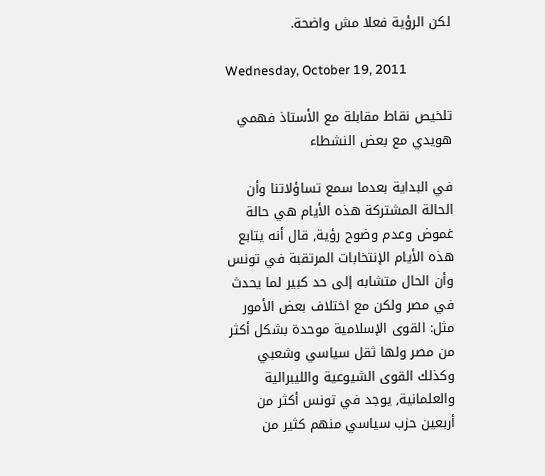لكن الرؤية فعلا مش واضحة.

Wednesday, October 19, 2011

تلخيص نقاط مقابلة مع الأستاذ فهمي هويدي مع بعض النشطاء

في البداية بعدما سمع تساؤلاتنا وأن الحالة المشتركة هذه الأيام هي حالة غموض وعدم وضوح رؤية, قال أنه يتابع هذه الأيام الإنتخابات المرتقبة في تونس وأن الحال متشابه إلى حد كبير لما يحدث في مصر ولكن مع اختلاف بعض الأمور مثل: القوى الإسلامية موحدة بشكل أكثر من مصر ولها ثقل سياسي وشعبي وكذلك القوى الشيوعية والليبرالية والعلمانية, يوجد في تونس أكثر من أربعين حزب سياسي منهم كثير من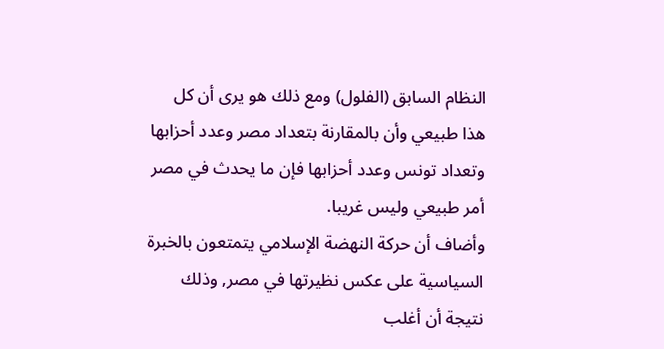النظام السابق (الفلول) ومع ذلك هو يرى أن كل هذا طبيعي وأن بالمقارنة بتعداد مصر وعدد أحزابها وتعداد تونس وعدد أحزابها فإن ما يحدث في مصر أمر طبيعي وليس غريبا.
وأضاف أن حركة النهضة الإسلامي يتمتعون بالخبرة السياسية على عكس نظيرتها في مصر, وذلك نتيجة أن أغلب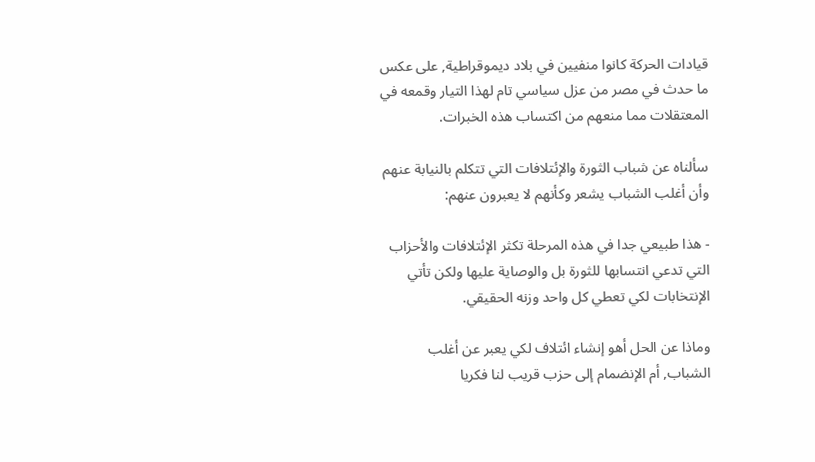قيادات الحركة كانوا منفيين في بلاد ديموقراطية, على عكس ما حدث في مصر من عزل سياسي تام لهذا التيار وقمعه في المعتقلات مما منعهم من اكتساب هذه الخبرات.

سألناه عن شباب الثورة والإئتلافات التي تتكلم بالنيابة عنهم وأن أغلب الشباب يشعر وكأنهم لا يعبرون عنهم:

- هذا طبيعي جدا في هذه المرحلة تكثر الإئتلافات والأحزاب التي تدعي انتسابها للثورة بل والوصاية عليها ولكن تأتي الإنتخابات لكي تعطي كل واحد وزنه الحقيقي.

وماذا عن الحل أهو إنشاء ائتلاف لكي يعبر عن أغلب الشباب, أم الإنضمام إلى حزب قريب لنا فكريا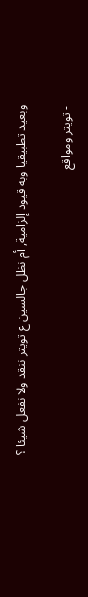وبعيد تطبيقيا وبه قيود إلزامية, أم نظل جالسين ع تويتر ننقد ولا نفعل شيئا ؟

- تويتر ومواقع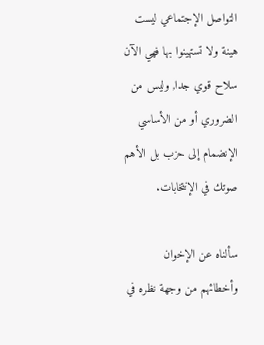التواصل الإجتماعي ليست هينة ولا تستهينوا بها فهي الآن سلاح قوي جدا, وليس من الضروري أو من الأساسي الإنضمام إلى حزب بل الأهم صوتك في الإنتخابات.

سألناه عن الإخوان وأخطائهم من وجهة نظره في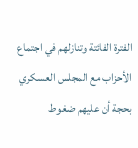الفترة الفائتة وتنازلهم في اجتماع الأحزاب مع المجلس العسكري بحجة أن عليهم ضغوط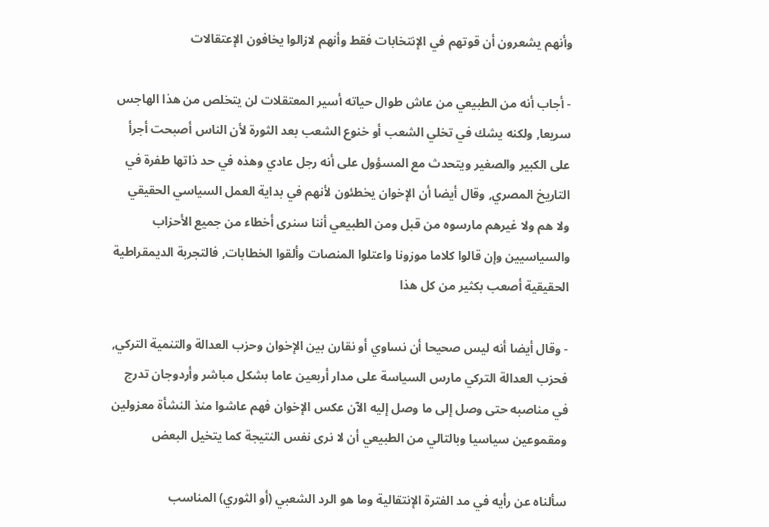وأنهم يشعرون أن قوتهم في الإنتخابات فقط وأنهم لازالوا يخافون الإعتقالات

- أجاب أنه من الطبيعي من عاش طوال حياته أسير المعتقلات لن يتخلص من هذا الهاجس سريعا, ولكنه يشك في تخلي الشعب أو خنوع الشعب بعد الثورة لأن الناس أصبحت أجرأ على الكبير والصغير ويتحدث مع المسؤول على أنه رجل عادي وهذه في حد ذاتها طفرة في التاريخ المصري, وقال أيضا أن الإخوان يخطئون لأنهم في بداية العمل السياسي الحقيقي ولا هم ولا غيرهم مارسوه من قبل ومن الطبيعي أننا سنرى أخطاء من جميع الأحزاب والسياسيين وإن قالوا كلاما موزونا واعتلوا المنصات وألقوا الخطابات, فالتجربة الديمقراطية الحقيقية أصعب بكثير من كل هذا

- وقال أيضا أنه ليس صحيحا أن نساوي أو نقارن بين الإخوان وحزب العدالة والتنمية التركي, فحزب العدالة التركي مارس السياسة على مدار أربعين عاما بشكل مباشر وأردوجان تدرج في مناصبه حتى وصل إلى ما وصل إليه الآن عكس الإخوان فهم عاشوا منذ النشأة معزولين ومقموعين سياسيا وبالتالي من الطبيعي أن لا نرى نفس النتيجة كما يتخيل البعض

سألناه عن رأيه في مد الفترة الإنتقالية وما هو الرد الشعبي (أو الثوري) المناسب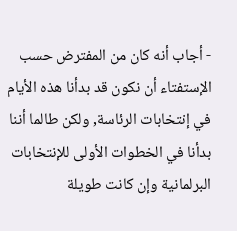- أجاب أنه كان من المفترض حسب الإستفتاء أن نكون قد بدأنا هذه الأيام في إنتخابات الرئاسة, ولكن طالما أننا بدأنا في الخطوات الأولى للإنتخابات البرلمانية وإن كانت طويلة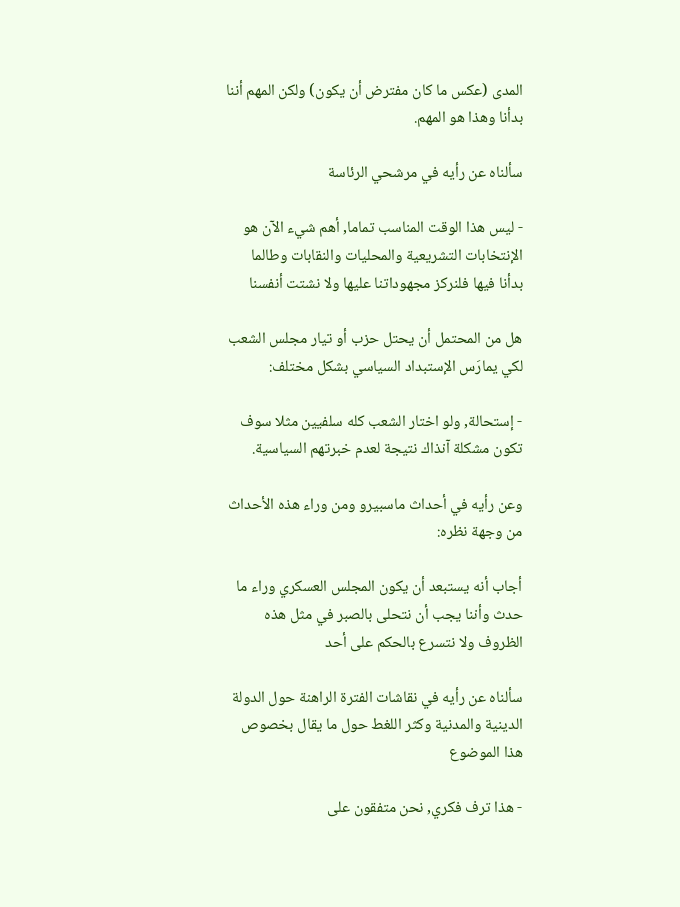المدى (عكس ما كان مفترض أن يكون) ولكن المهم أننا بدأنا وهذا هو المهم.

سألناه عن رأيه في مرشحي الرئاسة

- ليس هذا الوقت المناسب تماما, أهم شيء الآن هو الإنتخابات التشريعية والمحليات والنقابات وطالما بدأنا فيها فلنركز مجهوداتنا عليها ولا نشتت أنفسنا

هل من المحتمل أن يحتل حزب أو تيار مجلس الشعب لكي يمارَس الإستبداد السياسي بشكل مختلف:

- إستحالة, ولو اختار الشعب كله سلفيين مثلا سوف تكون مشكلة آنذاك نتيجة لعدم خبرتهم السياسية.

وعن رأيه في أحداث ماسبيرو ومن وراء هذه الأحداث من وجهة نظره:

أجاب أنه يستبعد أن يكون المجلس العسكري وراء ما حدث وأننا يجب أن نتحلى بالصبر في مثل هذه الظروف ولا نتسرع بالحكم على أحد

سألناه عن رأيه في نقاشات الفترة الراهنة حول الدولة الدينية والمدنية وكثر اللغط حول ما يقال بخصوص هذا الموضوع

- هذا ترف فكري, نحن متفقون على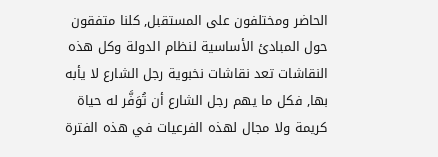الحاضر ومختلفون على المستقبل, كلنا متفقون حول المبادئ الأساسية لنظام الدولة وكل هذه النقاشات تعد نقاشات نخبوية رجل الشارع لا يأبه بها, فكل ما يهم رجل الشارع أن تُوَفَّر له حياة كريمة ولا مجال لهذه الفرعيات في هذه الفترة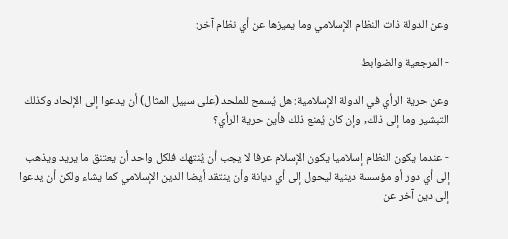وعن الدولة ذات النظام الإسلامي وما يميزها عن أي نظام آخر:

- المرجعية والضوابط

وعن حرية الرأي في الدولة الإسلامية: هل يُسمح للملحد (على سبيل المثال) أن يدعوا إلى الإلحاد وكذلك التبشير وما إلى ذلك, وإن كان يُمنع ذلك فأين حرية الرأي؟

- عندما يكون النظام إسلاميا يكون الإسلام عرفا لا يجب أن يُنتهك فلكل واحد أن يعتنق ما يريد ويذهب إلى أي دور أو مؤسسة دينية ليحول إلى أي ديانة وأن ينتقد أيضا الدين الإسلامي كما يشاء ولكن أن يدعوا إلى دين آخر عن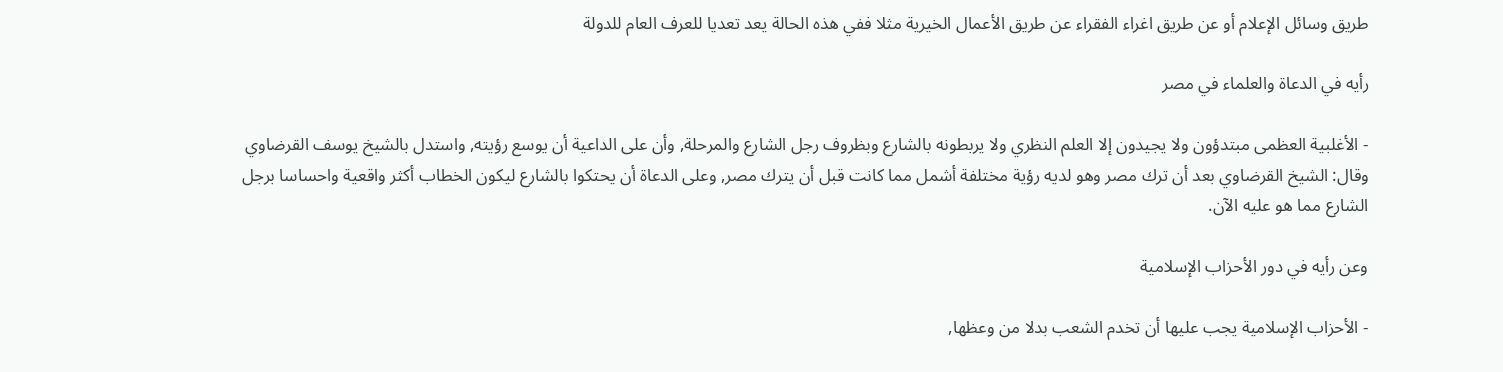طريق وسائل الإعلام أو عن طريق اغراء الفقراء عن طريق الأعمال الخيرية مثلا ففي هذه الحالة يعد تعديا للعرف العام للدولة

رأيه في الدعاة والعلماء في مصر

- الأغلبية العظمى مبتدؤون ولا يجيدون إلا العلم النظري ولا يربطونه بالشارع وبظروف رجل الشارع والمرحلة, وأن على الداعية أن يوسع رؤيته, واستدل بالشيخ يوسف القرضاوي وقال: الشيخ القرضاوي بعد أن ترك مصر وهو لديه رؤية مختلفة أشمل مما كانت قبل أن يترك مصر, وعلى الدعاة أن يحتكوا بالشارع ليكون الخطاب أكثر واقعية واحساسا برجل الشارع مما هو عليه الآن.

وعن رأيه في دور الأحزاب الإسلامية

- الأحزاب الإسلامية يجب عليها أن تخدم الشعب بدلا من وعظها,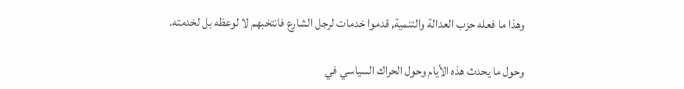وهذا ما فعله حزب العدالة والتنمية, قدموا خدمات لرجل الشارع فانتخبهم لا لوعظه بل لخدمته.

وحول ما يحدث هذه الأيام وحول الحراك السياسي في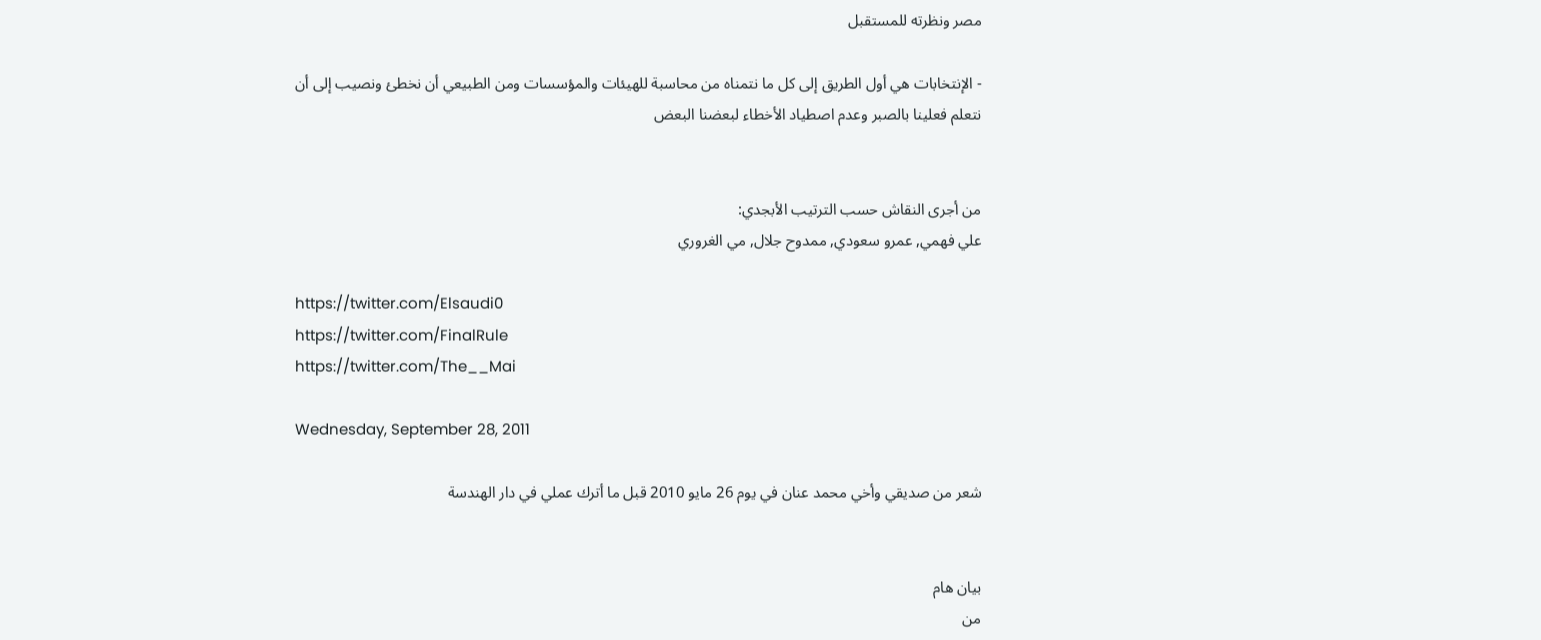مصر ونظرته للمستقبل

- الإنتخابات هي أول الطريق إلى كل ما نتمناه من محاسبة للهيئات والمؤسسات ومن الطبيعي أن نخطئ ونصيب إلى أن نتعلم فعلينا بالصبر وعدم اصطياد الأخطاء لبعضنا البعض


من أجرى النقاش حسب الترتيب الأبجدي:
علي فهمي, عمرو سعودي, ممدوح جلال, مي الغروري

https://twitter.com/Elsaudi0
https://twitter.com/FinalRule
https://twitter.com/The__Mai

Wednesday, September 28, 2011

شعر من صديقي وأخي محمد عنان في يوم 26 مايو 2010 قبل ما أترك عملي في دار الهندسة


بيان هام
من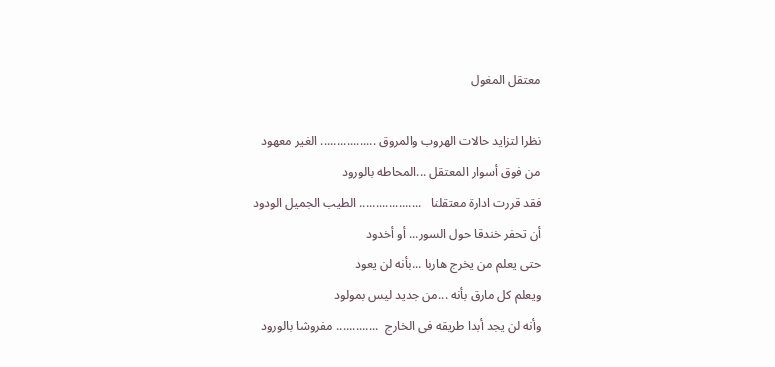معتقل المغول

نظرا لتزايد حالات الهروب والمروق ................. الغير معهود
من فوق أسوار المعتقل ...المحاطه بالورود
فقد قررت ادارة معتقلنا   ................... الطيب الجميل الودود
أن تحفر خندقا حول السور... أو أخدود
حتى يعلم من يخرج هاربا ...بأنه لن يعود
ويعلم كل مارق بأنه ...من جديد ليس بمولود
وأنه لن يجد أبدا طريقه فى الخارج  ............. مفروشا بالورود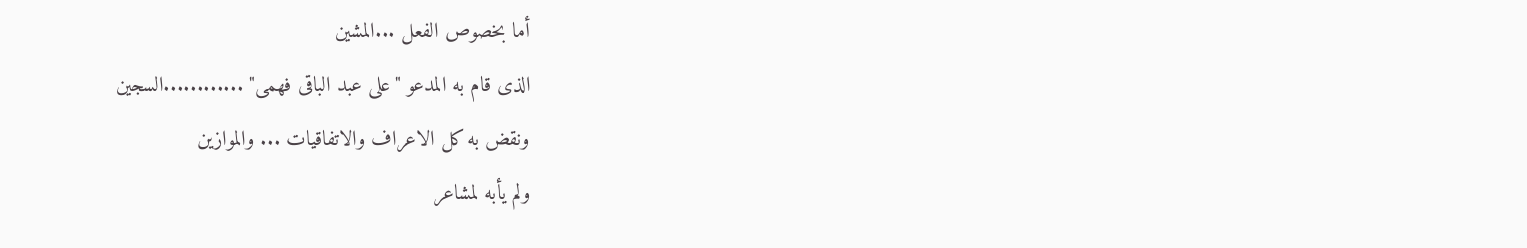أما بخصوص الفعل ...المشين
الذى قام به المدعو "على عبد الباقى فهمى" ............السجين
ونقض به كل الاعراف والاتفاقيات ... والموازين
ولم يأبه لمشاعر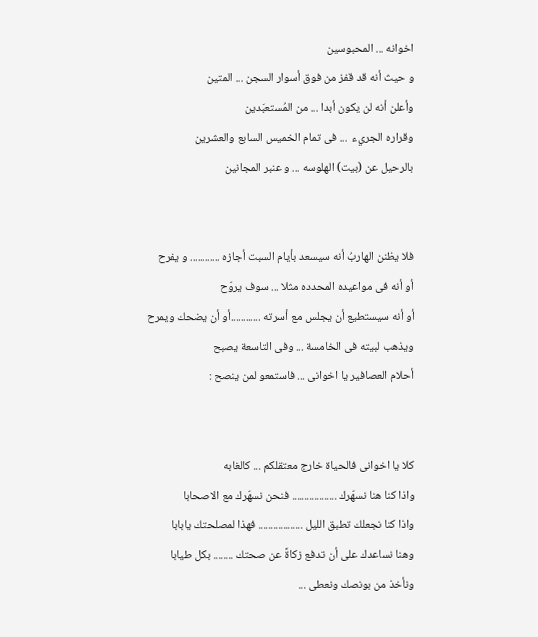اخوانه ... المحبوسين
و حيث أنه قد قفز من فوق أسوار السجن ... المتين
وأعلن أنه لن يكون أبدا ... من المُستعبَدين
وقراره الجريء  ... فى تمام الخميس السابع والعشرين
بالرحيل عن (بيت) الهلوسه ... و عنبر المجانين


فلا يظنن الهاربُ أنه سيسعد بأيام السبت أجازه ............ و يفرح
أو أنه فى مواعيده المحدده مثلا ... سوف يروّح
أو أنه سيستطيع أن يجلس مع أسرته ............أو أن يضحك ويمرح
ويذهب لبيته فى الخامسة ... وفى التاسعة يصبح
أحلام العصافير يا اخوانى ... فاستمعو لمن ينصح :


كلا يا اخوانى فالحياة خارج معتقلكم ... كالغابه
واذا كنا هنا نسهّرك .................. فنحن نسهّرك مع الاصحابا
واذا كنا نجعلك تطبق الليل .................. فهذا لمصلحتك يابابا
وهنا نساعدك على أن تدفع زكاةً عن صحتك ........ بكل طيابا
ونأخذ من بونصك ونعطى ...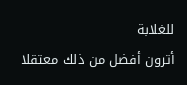للغلابة
أترون أفضل من ذلك معتقلا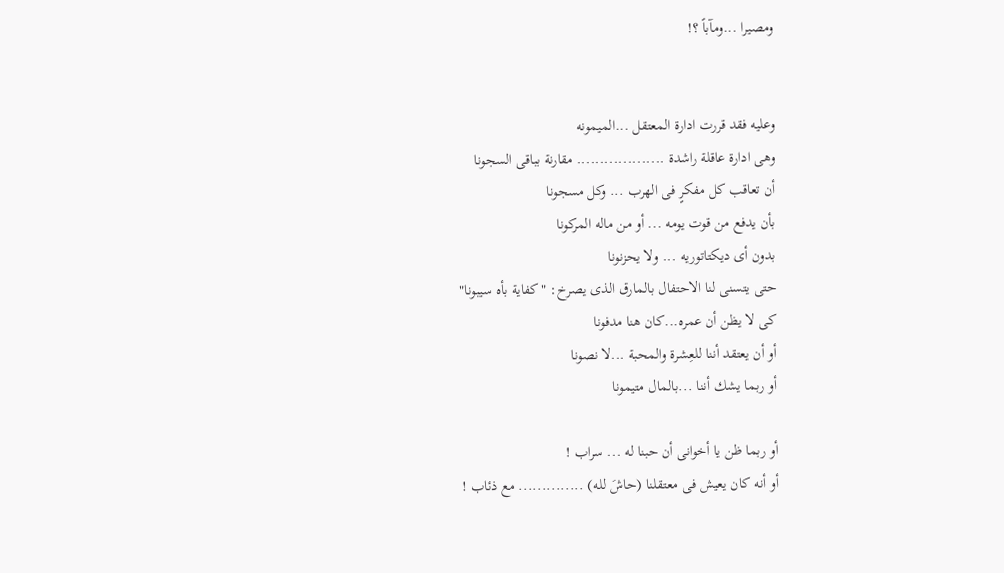ومصيرا ...ومآباً ؟!


وعليه فقد قررت ادارة المعتقل ...الميمونه
وهى ادارة عاقلة راشدة ................... مقارنة بباقى السجونا
أن تعاقب كل مفكرٍ فى الهرب ... وكل مسجونا
بأن يدفع من قوت يومه ... أو من ماله المركونا
بدون أى ديكتاتوريه ... ولا يحزنونا
حتى يتسنى لنا الاحتفال بالمارق الذى يصرخ: "كفاية بأه سيبونا"
كى لا يظن أن عمره...كان هنا مدفونا
أو أن يعتقد أننا للعِشرة والمحبة ...لا نصونا
أو ربما يشك أننا ...بالمال متيمونا

أو ربما ظن يا أخوانى أن حبنا له ... سراب !
أو أنه كان يعيش فى معتقلنا (حاشَ لله) .............. مع ذئاب !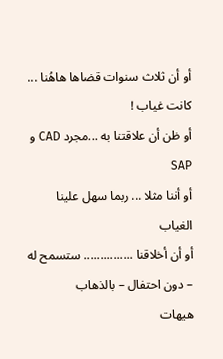أو أن ثلاث سنوات قضاها هاهُنا ... كانت غياب !
أو ظن أن علاقتنا به ...مجرد CAD و SAP
أو أننا مثلا ... ربما سهل علينا الغياب
أو أن أخلاقنا ............... ستسمح له – دون احتفال – بالذهاب
هيهات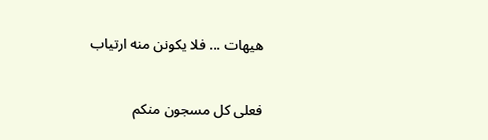هيهات ... فلا يكونن منه ارتياب


فعلى كل مسجون منكم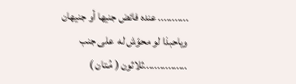........... عنده فائض جنيها أو جنيهان
وياحبذا لو محوّش له  على جنب ................ثلاثون ( مُـتان )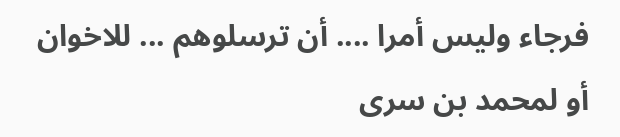فرجاء وليس أمرا .... أن ترسلوهم ... للاخوان
أو لمحمد بن سرى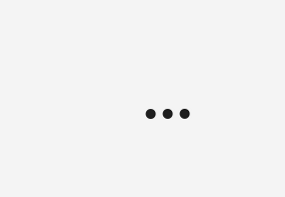...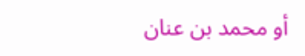أو محمد بن عنان